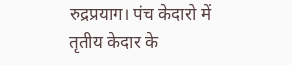रुद्रप्रयाग। पंच केदारो में तृतीय केदार के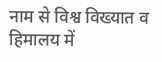नाम से विश्व विख्यात व हिमालय में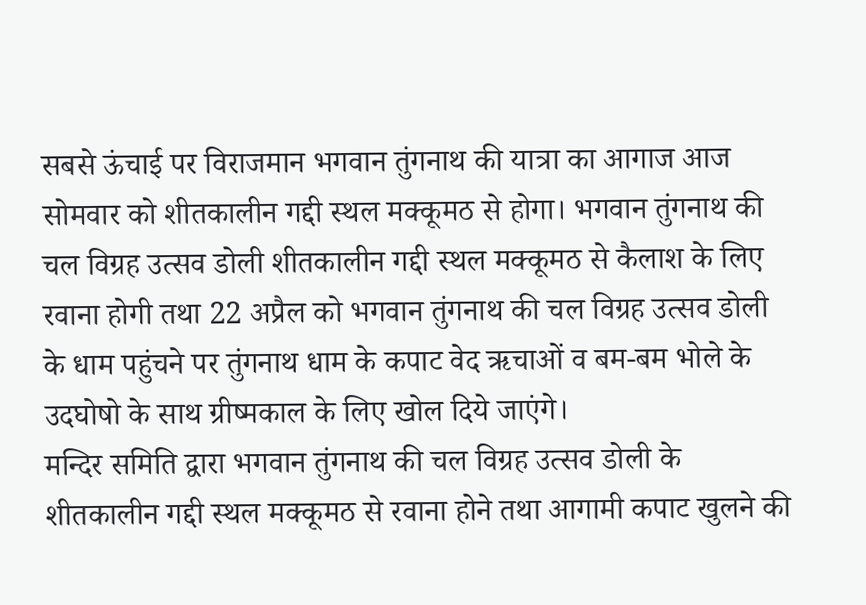सबसे ऊंचाई पर विराजमान भगवान तुंगनाथ की यात्रा का आगाज आज सोमवार को शीतकालीन गद्दी स्थल मक्कूमठ से होगा। भगवान तुंगनाथ की चल विग्रह उत्सव डोली शीतकालीन गद्दी स्थल मक्कूमठ से कैलाश के लिए रवाना होगी तथा 22 अप्रैल को भगवान तुंगनाथ की चल विग्रह उत्सव डोली के धाम पहुंचने पर तुंगनाथ धाम के कपाट वेद ऋचाओं व बम-बम भोले के उदघोषो के साथ ग्रीष्मकाल के लिए खोल दिये जाएंगे।
मन्दिर समिति द्वारा भगवान तुंगनाथ की चल विग्रह उत्सव डोली के शीतकालीन गद्दी स्थल मक्कूमठ से रवाना होने तथा आगामी कपाट खुलने की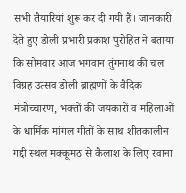सभी तैयारियां शुरू कर दी गयी हैं। जानकारी देते हुए डोली प्रभारी प्रकाश पुरोहित ने बताया कि सोमवार आज भगवान तुंगनाथ की चल विग्रह उत्सव डोली ब्राह्मणों के वैदिक मंत्रोच्चारण, भक्तों की जयकारों व महिलाओं के धार्मिक मांगल गीतों के साथ शीतकालीन गद्दी स्थल मक्कूमठ से कैलाश के लिए रवाना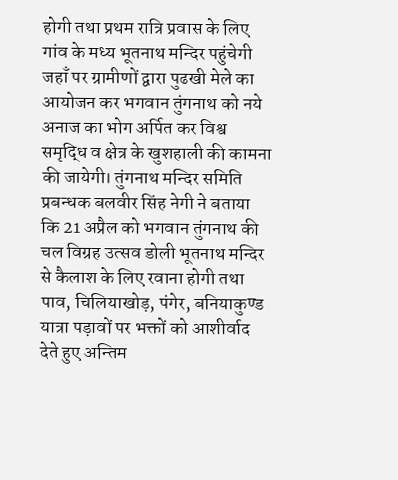होगी तथा प्रथम रात्रि प्रवास के लिए गांव के मध्य भूतनाथ मन्दिर पहुंचेगी जहाँ पर ग्रामीणों द्वारा पुढखी मेले का आयोजन कर भगवान तुंगनाथ को नये अनाज का भोग अर्पित कर विश्व समृद्धि व क्षेत्र के खुशहाली की कामना की जायेगी। तुंगनाथ मन्दिर समिति प्रबन्धक बलवीर सिंह नेगी ने बताया कि 21 अप्रैल को भगवान तुंगनाथ की चल विग्रह उत्सव डोली भूतनाथ मन्दिर से कैलाश के लिए रवाना होगी तथा पाव, चिलियाखोड़, पंगेर, बनियाकुण्ड यात्रा पड़ावों पर भक्तों को आशीर्वाद देते हुए अन्तिम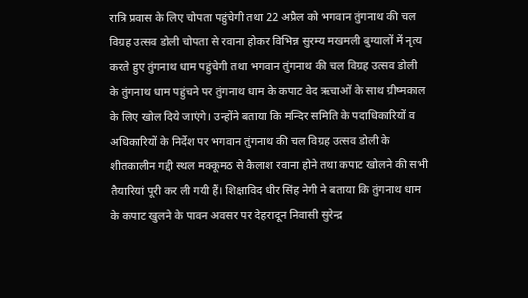रात्रि प्रवास के लिए चोपता पहुंचेगी तथा 22 अप्रैल को भगवान तुंगनाथ की चल विग्रह उत्सव डोली चोपता से रवाना होकर विभिन्न सुरम्य मखमली बुग्यालों में नृत्य करते हुए तुंगनाथ धाम पहुंचेगी तथा भगवान तुंगनाथ की चल विग्रह उत्सव डोली के तुंगनाथ धाम पहुंचने पर तुंगनाथ धाम के कपाट वेद ऋचाओं के साथ ग्रीष्मकाल के लिए खोल दिये जाएंगे। उन्होंने बताया कि मन्दिर समिति के पदाधिकारियों व अधिकारियों के निर्देश पर भगवान तुंगनाथ की चल विग्रह उत्सव डोली के शीतकालीन गद्दी स्थल मक्कूमठ से कैलाश रवाना होने तथा कपाट खोलने की सभी तैयारियां पूरी कर ली गयी हैं। शिक्षाविद धीर सिंह नेगी ने बताया कि तुंगनाथ धाम के कपाट खुलने के पावन अवसर पर देहरादून निवासी सुरेन्द्र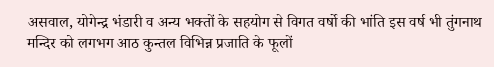असवाल, योगेन्द्र भंडारी व अन्य भक्तों के सहयोग से विगत वर्षो की भांति इस वर्ष भी तुंगनाथ मन्दिर को लगभग आठ कुन्तल विभिन्न प्रजाति के फूलों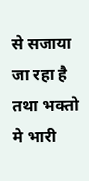से सजाया जा रहा है तथा भक्तो मे भारी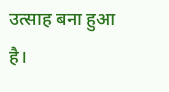उत्साह बना हुआ है।